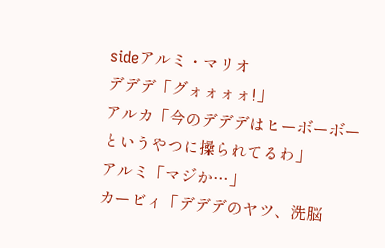sideアルミ・マリオ
デデデ「グォォォォ!」
アルカ「今のデデデはヒーボーボーというやつに操られてるわ」
アルミ「マジか…」
カービィ「デデデのヤツ、洗脳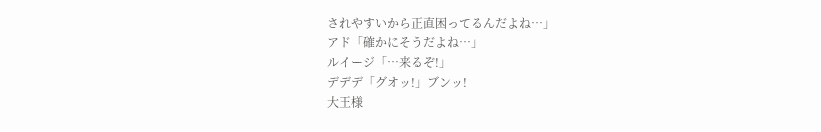されやすいから正直困ってるんだよね…」
アド「確かにそうだよね…」
ルイージ「…来るぞ!」
デデデ「グオッ!」ブンッ!
大王様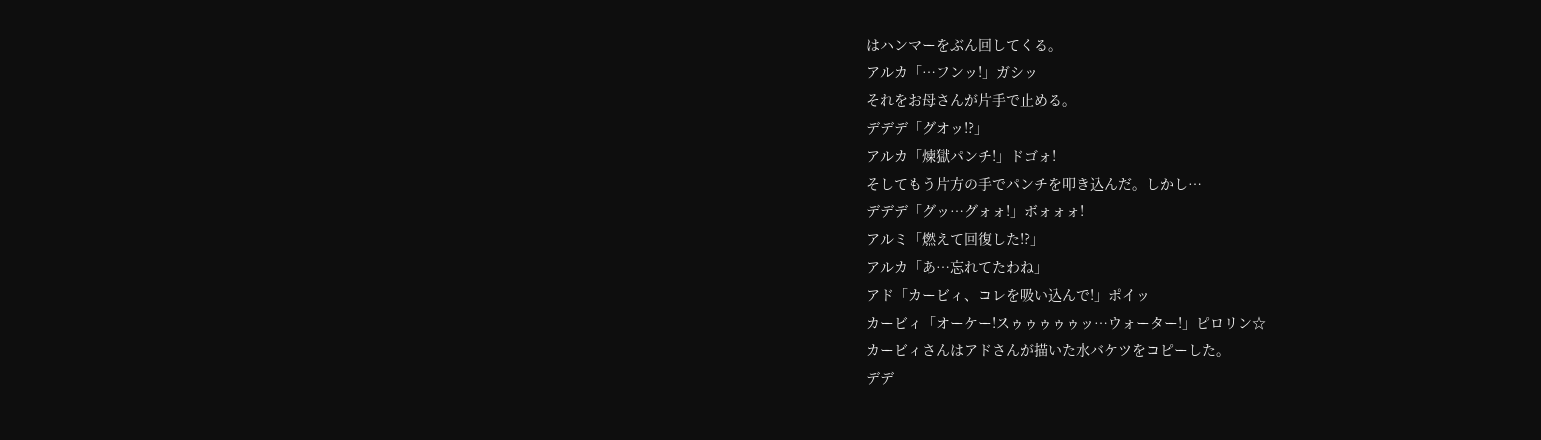はハンマーをぶん回してくる。
アルカ「…フンッ!」ガシッ
それをお母さんが片手で止める。
デデデ「グオッ!?」
アルカ「煉獄パンチ!」ドゴォ!
そしてもう片方の手でパンチを叩き込んだ。しかし…
デデデ「グッ…グォォ!」ボォォォ!
アルミ「燃えて回復した!?」
アルカ「あ…忘れてたわね」
アド「カービィ、コレを吸い込んで!」ポイッ
カービィ「オーケー!スゥゥゥゥゥッ…ウォーター!」ピロリン☆
カービィさんはアドさんが描いた水バケツをコピーした。
デデ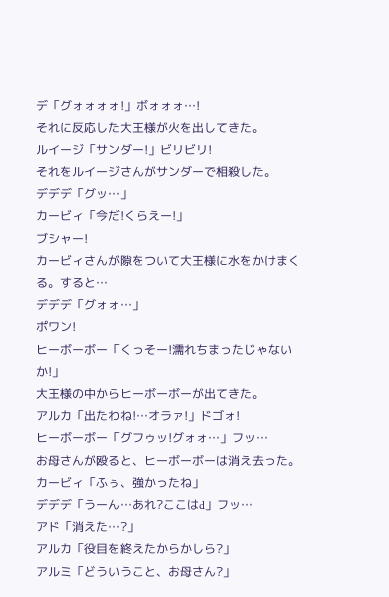デ「グォォォォ!」ボォォォ…!
それに反応した大王様が火を出してきた。
ルイージ「サンダー!」ビリビリ!
それをルイージさんがサンダーで相殺した。
デデデ「グッ…」
カービィ「今だ!くらえー!」
ブシャー!
カービィさんが隙をついて大王様に水をかけまくる。すると…
デデデ「グォォ…」
ポワン!
ヒーボーボー「くっそー!濡れちまったじゃないか!」
大王様の中からヒーボーボーが出てきた。
アルカ「出たわね!…オラァ!」ドゴォ!
ヒーボーボー「グフゥッ!グォォ…」フッ…
お母さんが殴ると、ヒーボーボーは消え去った。
カービィ「ふぅ、強かったね」
デデデ「うーん…あれ?ここはd」フッ…
アド「消えた…?」
アルカ「役目を終えたからかしら?」
アルミ「どういうこと、お母さん?」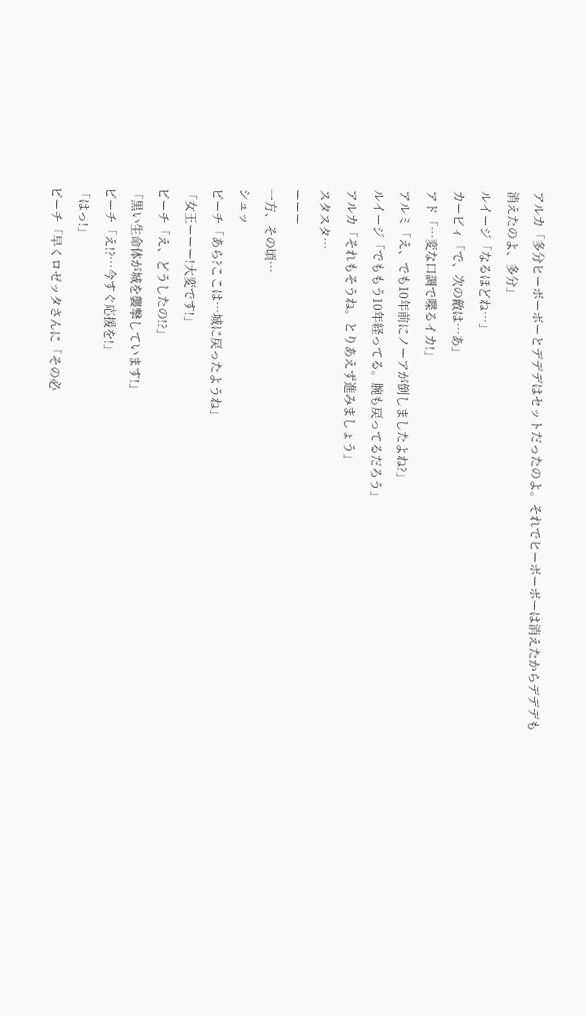アルカ「多分ヒーボーボーとデデデはセットだったのよ。それでヒーボーボーは消えたからデデデも消えたのよ、多分」
ルイージ「なるほどね…」
カービィ「で、次の敵は…あ」
アド「…変な口調で喋るイカ!」
アルミ「え、でも10年前にノーアが倒しましたよね?」
ルイージ「でももう10年経ってる。腕も戻ってるだろう」
アルカ「それもそうね。とりあえず進みましょう」
スタスタ…
ーーー
一方、その頃…
シュッ
ピーチ「あら?ここは…城に戻ったようね」
「女王ーーー!大変です!」
ピーチ「え、どうしたの!?」
「黒い生命体が城を襲撃しています!」
ピーチ「え!?…今すぐ応援を!」
「はっ!」
ピーチ「早くロゼッタさんに「その必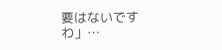要はないですわ」…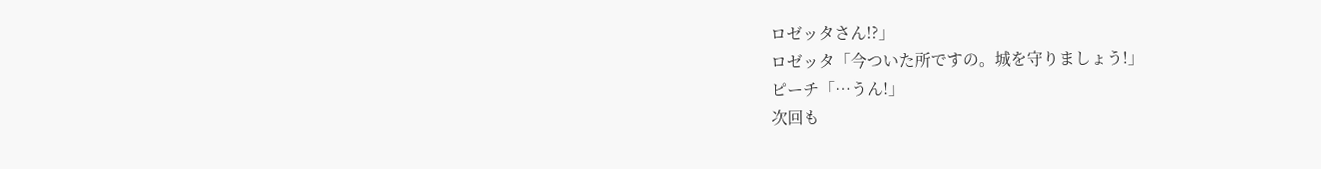ロゼッタさん!?」
ロゼッタ「今ついた所ですの。城を守りましょう!」
ピーチ「…うん!」
次回も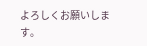よろしくお願いします。